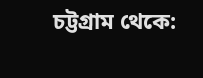চট্টগ্রাম থেকে: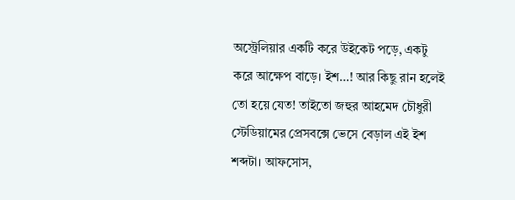অস্ট্রেলিয়ার একটি করে উইকেট পড়ে, একটু করে আক্ষেপ বাড়ে। ইশ…! আর কিছু রান হলেই তো হয়ে যেত! তাইতো জহুর আহমেদ চৌধুরী স্টেডিয়ামের প্রেসবক্সে ভেসে বেড়াল এই ইশ শব্দটা। আফসোস,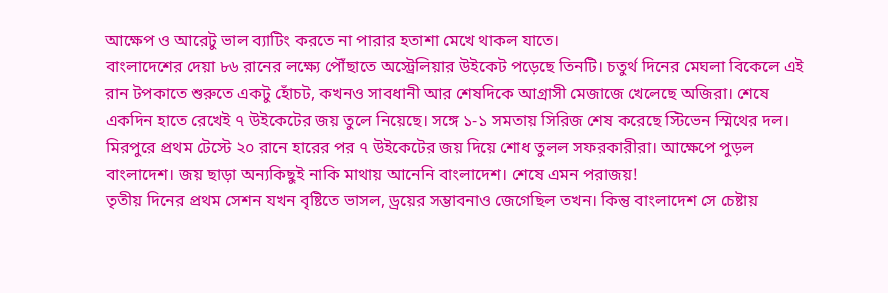আক্ষেপ ও আরেটু ভাল ব্যাটিং করতে না পারার হতাশা মেখে থাকল যাতে।
বাংলাদেশের দেয়া ৮৬ রানের লক্ষ্যে পৌঁছাতে অস্ট্রেলিয়ার উইকেট পড়েছে তিনটি। চতুর্থ দিনের মেঘলা বিকেলে এই রান টপকাতে শুরুতে একটু হোঁচট, কখনও সাবধানী আর শেষদিকে আগ্রাসী মেজাজে খেলেছে অজিরা। শেষে একদিন হাতে রেখেই ৭ উইকেটের জয় তুলে নিয়েছে। সঙ্গে ১-১ সমতায় সিরিজ শেষ করেছে স্টিভেন স্মিথের দল।
মিরপুরে প্রথম টেস্টে ২০ রানে হারের পর ৭ উইকেটের জয় দিয়ে শোধ তুলল সফরকারীরা। আক্ষেপে পুড়ল বাংলাদেশ। জয় ছাড়া অন্যকিছুই নাকি মাথায় আনেনি বাংলাদেশ। শেষে এমন পরাজয়!
তৃতীয় দিনের প্রথম সেশন যখন বৃষ্টিতে ভাসল, ড্রয়ের সম্ভাবনাও জেগেছিল তখন। কিন্তু বাংলাদেশ সে চেষ্টায়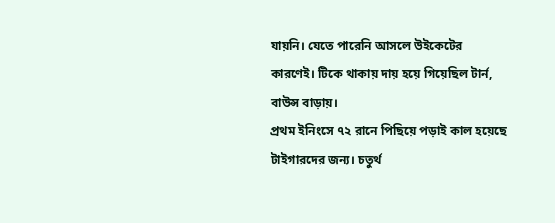যায়নি। যেতে পারেনি আসলে উইকেটের কারণেই। টিকে থাকায় দায় হয়ে গিয়েছিল টার্ন, বাউন্স বাড়ায়।
প্রথম ইনিংসে ৭২ রানে পিছিয়ে পড়াই কাল হয়েছে টাইগারদের জন্য। চতুর্থ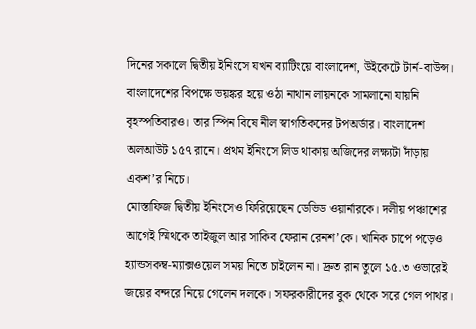দিনের সকালে দ্বিতীয় ইনিংসে যখন ব্যাটিংয়ে বাংলাদেশ, উইকেটে টার্ন-বাউন্স। বাংলাদেশের বিপক্ষে ভয়ঙ্কর হয়ে ওঠা নাথান লায়নকে সামলানো যায়নি বৃহস্পতিবারও। তার স্পিন বিষে নীল স্বাগতিকদের টপঅর্ডার। বাংলাদেশ অলআউট ১৫৭ রানে। প্রথম ইনিংসে লিড থাকায় অজিদের লক্ষ্যটা দাঁড়ায় একশ’র নিচে।
মোস্তাফিজ দ্বিতীয় ইনিংসেও ফিরিয়েছেন ডেভিড ওয়ার্নারকে। দলীয় পঞ্চাশের আগেই স্মিথকে তাইজুল আর সাকিব ফেরান রেনশ’কে। খানিক চাপে পড়েও হ্যান্ডসকম্ব-ম্যাক্সওয়েল সময় নিতে চাইলেন না। দ্রুত রান তুলে ১৫.৩ ওভারেই জয়ের বন্দরে নিয়ে গেলেন দলকে। সফরকারীদের বুক থেকে সরে গেল পাথর।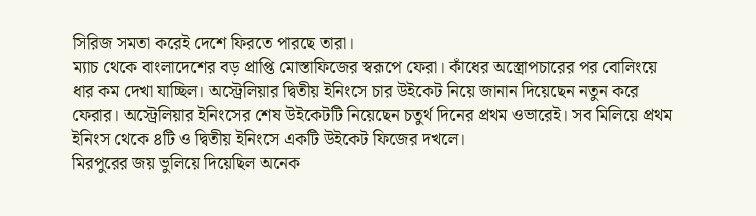সিরিজ সমতা করেই দেশে ফিরতে পারছে তারা।
ম্যাচ থেকে বাংলাদেশের বড় প্রাপ্তি মোস্তাফিজের স্বরূপে ফেরা। কাঁধের অস্ত্রোপচারের পর বোলিংয়ে ধার কম দেখা যাচ্ছিল। অস্ট্রেলিয়ার দ্বিতীয় ইনিংসে চার উইকেট নিয়ে জানান দিয়েছেন নতুন করে ফেরার। অস্ট্রেলিয়ার ইনিংসের শেষ উইকেটটি নিয়েছেন চতুর্থ দিনের প্রথম ওভারেই। সব মিলিয়ে প্রথম ইনিংস থেকে ৪টি ও দ্বিতীয় ইনিংসে একটি উইকেট ফিজের দখলে।
মিরপুরের জয় ভুলিয়ে দিয়েছিল অনেক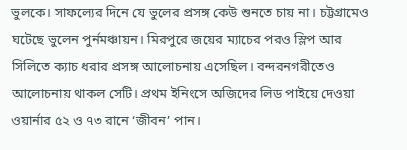ভুলকে। সাফল্যের দিনে যে ভুলের প্রসঙ্গ কেউ শুনতে চায় না। চট্টগ্রামেও ঘটেছে ভুলেন পুর্নমঞ্চায়ন। মিরপুরে জয়ের ম্যাচের পরও স্লিপ আর সিলিতে ক্যাচ ধরার প্রসঙ্গ আলোচনায় এসেছিল। বন্দরনগরীতেও আলোচনায় থাকল সেটি। প্রথম ইনিংসে অজিদের লিড পাইয়ে দেওয়া ওয়ার্নার ৫২ ও ৭৩ রানে ‘জীবন’ পান।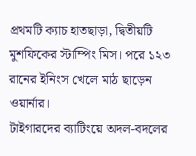প্রথমটি ক্যাচ হাতছাড়া, দ্বিতীয়টি মুশফিকের স্টাম্পিং মিস। পরে ১২৩ রানের ইনিংস খেলে মাঠ ছাড়েন ওয়ার্নার।
টাইগারদের ব্যাটিংয়ে অদল-বদলের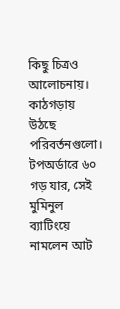কিছু চিত্রও আলোচনায়। কাঠগড়ায় উঠছে পরিবর্তনগুলো। টপঅর্ডারে ৬০ গড় যার, সেই মুমিনুল ব্যাটিংয়ে নামলেন আট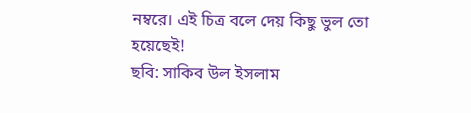নম্বরে। এই চিত্র বলে দেয় কিছু ভুল তো হয়েছেই!
ছবি: সাকিব উল ইসলাম